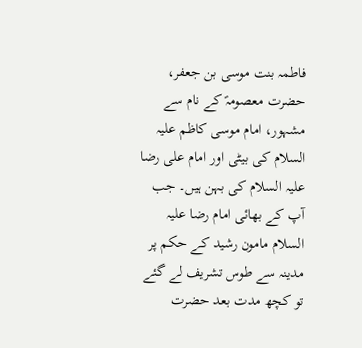فاطمہ بنت موسی بن جعفر، حضرت معصومہؑ کے نام سے مشہور، امام موسی کاظم علیہ السلام کی بیٹی اور امام علی رضا علیہ السلام کی بہن ہیں۔ جب آپ کے بھائی امام رضا علیہ السلام مامون رشید کے حکم پر مدینہ سے طوس تشریف لے گئے تو کچھ مدت بعد حضرت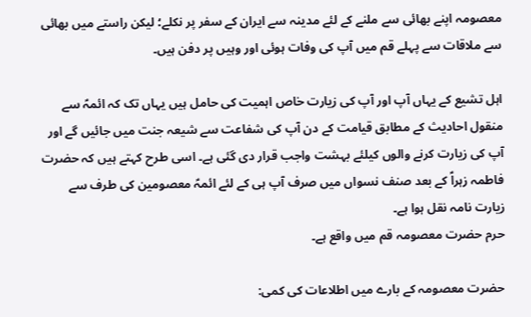معصومہ اپنے بھائی سے ملنے کے لئے مدینہ سے ایران کے سفر پر نکلے؛ لیکن راستے میں بھائی سے ملاقات سے پہلے قم میں آپ کی وفات ہوئی اور وہیں پر دفن ہیں۔

اہل تشیع کے یہاں آپ اور آپ کی زیارت خاص اہمیت کی حامل ہیں یہاں تک کہ ائمہؑ سے منقول احادیث کے مطابق قیامت کے دن آپ کی شفاعت سے شیعہ جنت میں جائیں گے اور آپ کی زیارت کرنے والوں کیلئے بہشت واجب قرار دی گئی ہے۔ اسی طرح کہتے ہیں کہ حضرت فاطمہ زہراؑ کے بعد صنف نسواں میں صرف آپ ہی کے لئے ائمہؑ معصومین کی طرف سے زیارت نامہ نقل ہوا ہے۔
حرم حضرت معصومہ قم میں واقع ہے۔

حضرت معصومہ کے بارے میں اطلاعات کی کمی: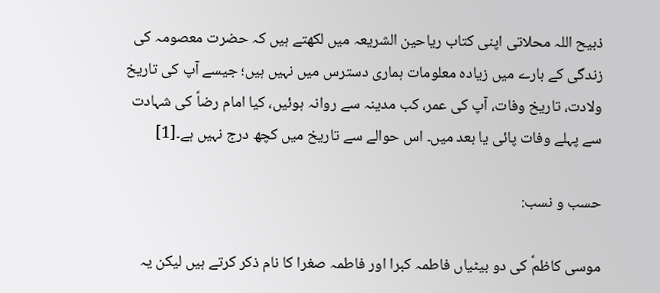ذبیح‌ اللہ محلاتی اپنی کتاب ریاحین الشریعہ میں لکھتے ہیں کہ حضرت معصومہ کی زندگی کے بارے میں زیادہ معلومات ہماری دسترس میں نہیں ہیں؛ جیسے آپ کی تاریخ ولادت، تاریخ وفات، آپ کی عمر، کب مدینہ سے روانہ ہوئیں، کیا امام رضاؑ کی شہادت سے پہلے وفات پائی یا بعد میں۔ اس حوالے سے تاریخ میں کچھ درج نہیں ہے۔[1]

حسب و نسب:

موسی کاظمؑ کی دو بیٹیاں فاطمہ کبرا اور فاطمہ صغرا کا نام ذکر کرتے ہیں لیکن یہ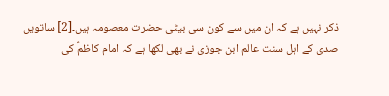ذکر نہیں ہے کہ ان میں سے کون سی بیٹی حضرت معصومہ ہیں۔[2] ساتویں صدی کے اہل سنت عالم ابن‌ جوزی نے بھی لکھا ہے کہ امام کاظمؑ کی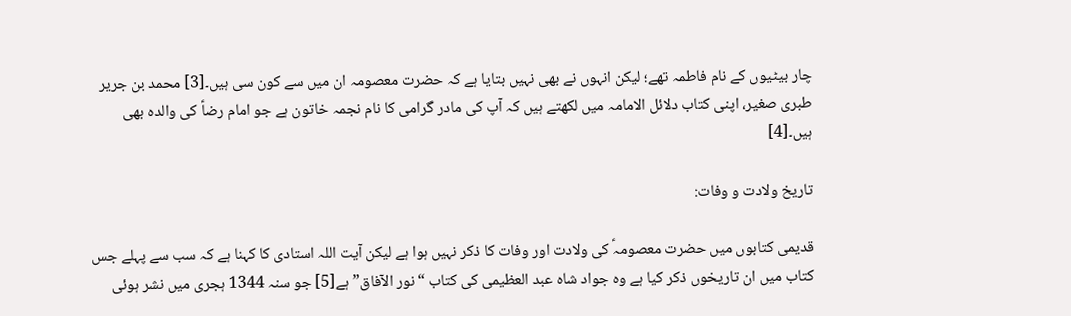چار بیٹیوں کے نام فاطمہ تھے؛ لیکن انہوں نے بھی نہیں بتایا ہے کہ حضرت معصومہ ان میں سے کون سی ہیں۔[3] محمد بن جریر طبری صغیر، اپنی کتاب دلائل‌ الامامہ میں لکھتے ہیں کہ آپ کی مادر گرامی کا نام نجمہ خاتون ہے جو امام رضاؑ کی والدہ بھی ہیں۔[4]

تاریخ ولادت و وفات:

قدیمی کتابوں میں حضرت معصومہؑ کی ولادت اور وفات کا ذکر نہیں ہوا ہے لیکن آیت اللہ استادی کا کہنا ہے کہ سب سے پہلے جس کتاب میں ان تاریخوں ذکر کیا ہے وہ جواد شاہ عبد العظیمی کی کتاب “نور الآفاق” ہے[5] جو سنہ 1344 ہجری میں نشر ہوئی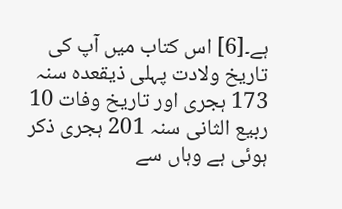ہے۔[6] اس کتاب میں آپ کی تاریخ ولادت پہلی ذیقعدہ سنہ 173 ہجری اور تاریخ وفات 10 ربیع الثانی سنہ 201 ہجری ذکر ہوئی ہے وہاں سے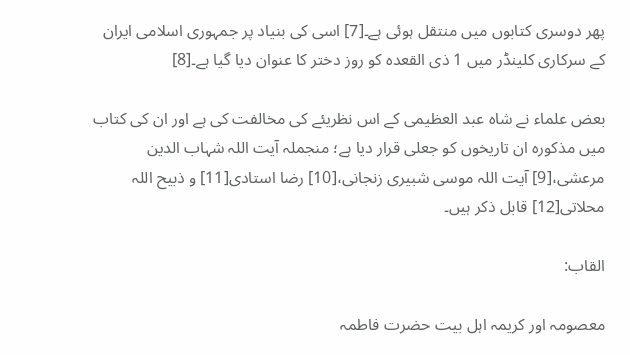پھر دوسری کتابوں میں منتقل ہوئی ہے۔[7] اسی کی بنیاد پر جمہوری اسلامی ایران کے سرکاری کلینڈر میں 1 ذی القعدہ کو روز دختر کا عنوان دیا گیا ہے۔[8]

بعض علماء نے شاہ عبد العظیمی کے اس نظریئے کی مخالفت کی ہے اور ان کی کتاب میں مذکورہ ان تاریخوں کو جعلی قرار دیا ہے؛ منجملہ آیت‌ اللہ شہاب‌ الدین مرعشی،[9] آیت اللہ موسی شبیری زنجانی،[10] رضا استادی[11] و ذبیح‌ اللہ محلاتی[12] قابل ذکر ہیں۔

القاب:

معصومہ اور کریمہ اہل بیت حضرت فاطمہ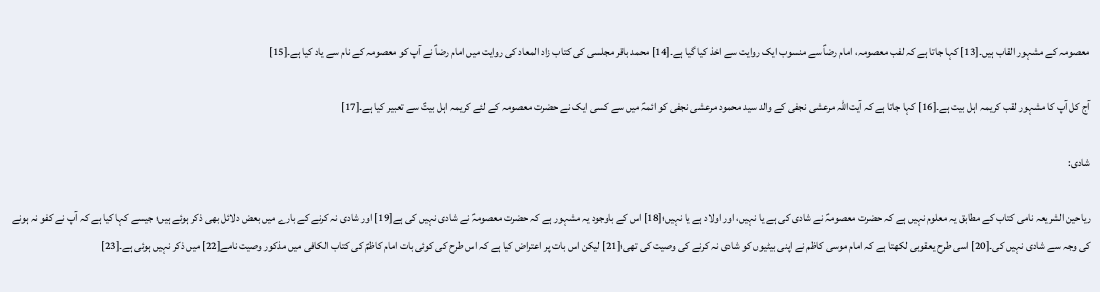معصومہ کے مشہور القاب ہیں۔[13] کہا جاتا ہے کہ لفب معصومہ، امام رضاؑ سے منسوب ایک روایت سے اخذ کیا گیا ہے۔[14] محمد باقر مجلسی کی کتاب زاد المعاد کی روایت میں امام رضاؑ نے آپ کو معصومہ کے نام سے یاد کیا ہے۔[15]

آج کل آپ کا مشہور لقب کریمہ اہل بیت ہے۔[16] کہا جاتا ہے کہ آیت‌اللہ مرعشی نجفی کے والد سید محمود مرعشی نجفی کو ائمہؑ میں سے کسی ایک نے حضرت معصومہ کے لئے کریمہ اہل بیتؑ سے تعبیر کیا ہے۔[17]

شادی:

ریاحین الشریعہ نامی کتاب کے مطابق یہ معلوم نہیں ہے کہ حضرت معصومہؑ نے شادی کی ہے یا نہیں، اور اولاد ہے یا نہیں؛[18] اس کے باوجود یہ مشہور ہے کہ حضرت معصومہؑ نے شادی نہیں کی ہے[19] اور شادی نہ کرنے کے بارے میں بعض دلائل بھی ذکر ہوئے ہیں؛ جیسے کہا کیا ہے کہ آپ نے کفو نہ ہونے کی وجہ سے شادی نہیں کی۔[20] اسی طرح یعقوبی لکھتا ہے کہ امام موسی کاظم نے اپنی بیٹیوں کو شادی نہ کرنے کی وصیت کی تھی؛[21] لیکن اس بات پر اعتراض کیا ہے کہ اس طرح کی کوئی بات امام کاظمؑ کی کتاب الکافی میں مذکور وصیت نامے[22] میں ذکر نہیں ہوئی ہے۔[23]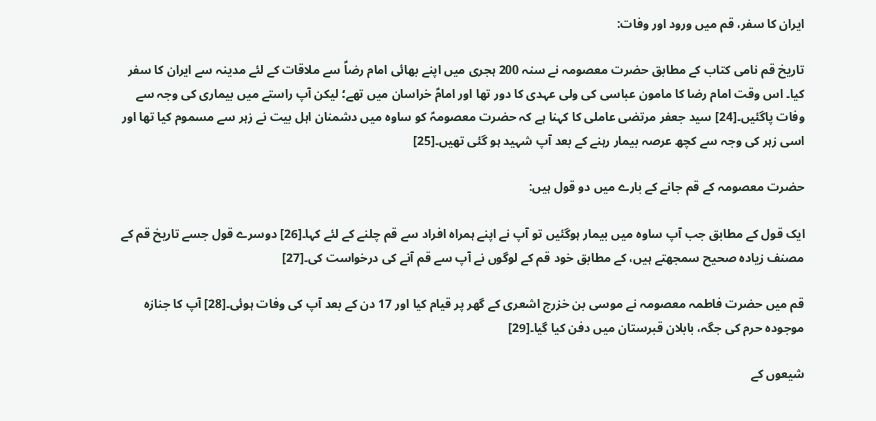ایران کا سفر، قم میں ورود اور وفات:

تاریخ قم نامی کتاب کے مطابق حضرت معصومہ نے سنہ 200 ہجری میں اپنے بھائی امام رضاؑ سے ملاقات کے لئے مدینہ سے ایران کا سفر کیا۔ اس وقت امام رضا کا مامون عباسی کی ولی عہدی کا دور تھا اور امامؑ خراسان میں تھے؛ لیکن آپ راستے میں بیماری کی وجہ سے وفات پاگئیں۔[24] سید جعفر مرتضی عاملی کا کہنا ہے کہ حضرت معصومہؑ کو ساوہ میں دشمنان اہل بیت نے زہر سے مسموم کیا تھا اور اسی زہر کی وجہ سے کچھ عرصہ بیمار رہنے کے بعد آپ شہید ہو گئی تھیں۔[25]

حضرت معصومہ کے قم جانے کے بارے میں دو قول ہیں:

ایک قول کے مطابق جب آپ ساوہ میں بیمار ہوگئیں تو آپ نے اپنے ہمراہ افراد سے قم چلنے کے لئے کہا۔[26] دوسرے قول جسے تاریخ قم کے مصنف زیادہ صحیح سمجھتے ہیں، کے مطابق خود قم کے لوگوں نے آپ سے قم آنے کی درخواست کی۔[27]

قم میں حضرت فاطمہ معصومہ نے موسی بن خزرج اشعری کے گھر پر قیام کیا اور 17 دن کے بعد آپ کی وفات ہوئی۔[28] آپ کا جنازہ موجودہ حرم کی جگہ، بابلان قبرستان میں دفن کیا گیا۔[29]

شیعوں کے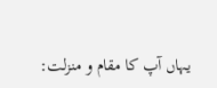یہاں آپ کا مقام و منزلت: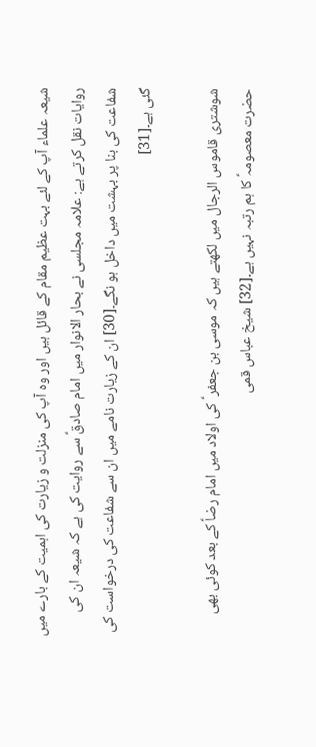شیعہ علماء آپ کے لئے بہت عظیم مقام کے قائل ہیں اور وہ آپ کی منزلت و زیارت کی اہمیت کے بارے میں روایات نقل کرتے ہے: علامہ مجلسی نے بحار الانوار میں امام صادقؑ سے روایت کی ہے کہ شیعہ ان کی شفاعت کی بنا پر بہشت میں داخل ہو نگے۔[30] ان کے زیارت نامے میں ان سے شفاعت کی درخواست کی گئی ہے۔[31]

شوشتری قاموس الرجال میں لکھتے ہیں کہ موسی بن جعفر ؑ کی اولاد میں امام رضاؑ کے بعد کوئی بھی حضرت معصومہؑ کا ہم رتبہ نہیں ہے۔[32] شیخ عباس قمی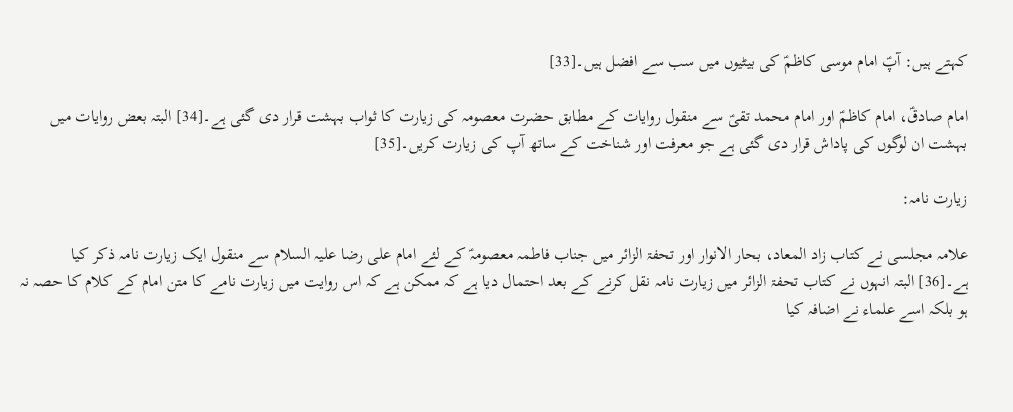کہتے ہیں: آپؑ امام موسی کاظمؑ کی بیٹیوں میں سب سے افضل ہیں۔[33]

امام صادقؑ، امام کاظمؑ اور امام محمد تقیؑ سے منقول روایات کے مطابق حضرت معصومہ کی زیارت کا ثواب بہشت قرار دی گئی ہے۔[34] البتہ بعض روایات میں بہشت ان لوگوں کی پاداش قرار دی گئی ہے جو معرفت اور شناخت کے ساتھ آپ کی زیارت کریں۔[35]

زیارت نامہ:

علامہ مجلسی نے کتاب زاد المعاد، بحار الانوار اور تحفۃ الزائر میں جناب فاطمہ معصومہؑ کے لئے امام علی رضا علیہ السلام سے منقول ایک زیارت نامہ ذکر کیا ہے۔[36] البتہ انہوں نے کتاب تحفۃ الزائر میں زیارت نامہ نقل کرنے کے بعد احتمال دیا ہے کہ ممکن ہے کہ اس روایت میں زیارت نامے کا متن امام کے کلام کا حصہ نہ ہو بلکہ اسے علماء نے اضافہ کیا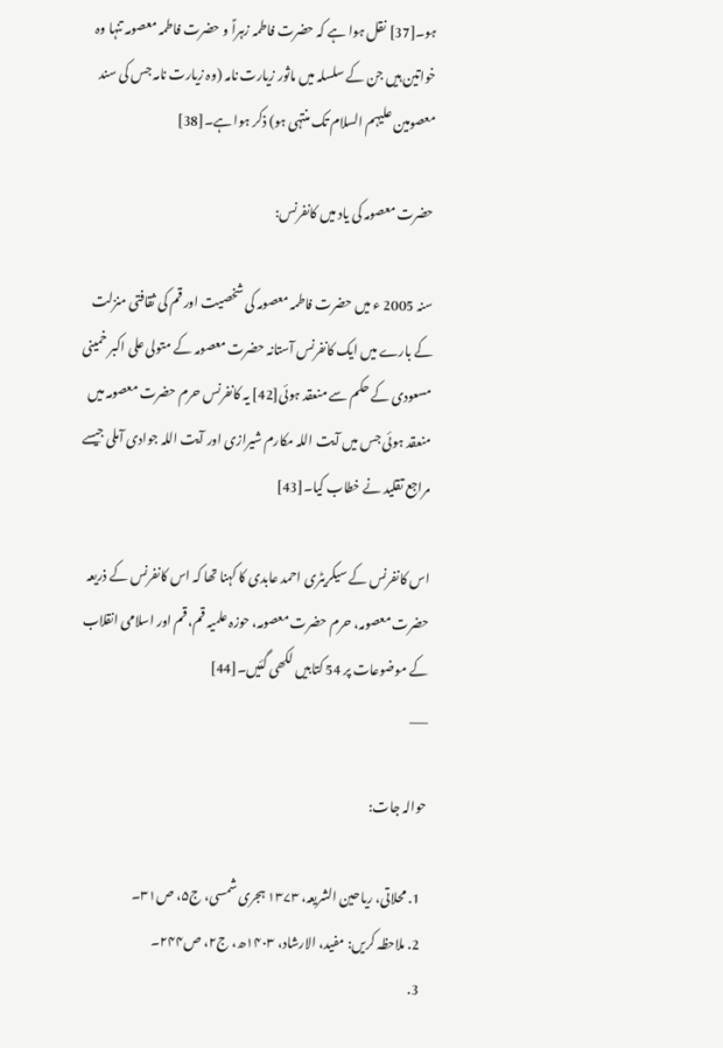ہو۔[37] نقل ہوا ہے کہ حضرت فاطمہ زہراؑ و حضرت فاطمہ معصومہ تنہا وہ خواتین ہیں جن کے سلسلہ میں ماثور زیارت نامہ (وہ زیارت نامہ جس کی سند معصومین علیہم السلام تک منتہی ہو) ذکر ہوا ہے۔[38]

حضرت معصومہ کی یاد میں کانفرنس:

سنہ 2005 ء میں حضرت فاطمہ معصومہ کی شخصیت اور قم کی ثقافتی منزلت کے بارے میں ایک کانفرنس آستانہ حضرت معصومہ کے متولی علی اکبر خمینی مسعودی کے حکم سے منعقد ہوئی[42] یہ کانفرنس حرم حضرت معصومہ میں منعقد ہوئی جس میں آیت اللہ مکارم شیرازی اور آیت اللہ جوادی آملی جیسے مراجع تقلید نے خطاب کیا۔[43]

اس کانفرنس کے سیکریٹری احمد عابدی کا کہنا تھا کہ اس کانفرنس کے ذریعہ حضرت معصومہ، حرم حضرت معصومہ، حوزہ علمیہ قم، قم اور اسلامی انقلاب کے موضوعات پر 54 کتابیں لکھی گئیں۔[44]
___

حوالہ جات:

  1. محلاتی، ریاحین الشریعہ، ۱۳۷۳ ہجری شمسی، ج۵، ص۳۱۔
  2. ملاحظہ کریں: مفید، الارشاد، ۱۴۰۳ھ، ج۲، ص۲۴۴۔
  3.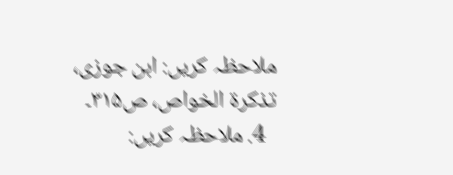ملاحظہ کریں: ابن‌ جوزی، تذکرة الخواص، ص۳۱۵۔
  4. ملاحظہ کریں: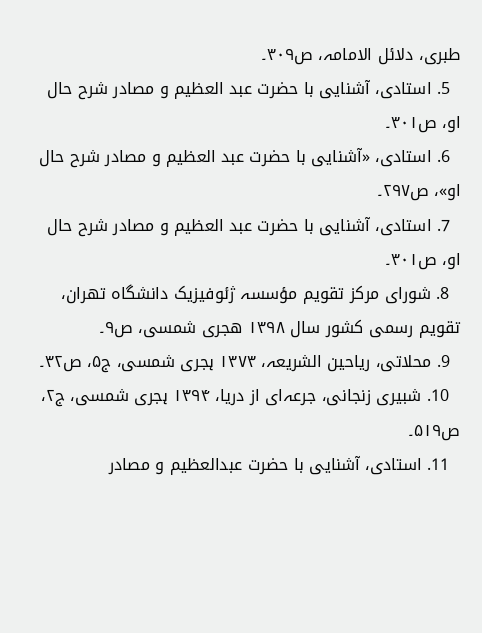طبری، دلائل‌ الامامہ، ص۳۰۹۔
  5. استادی، آشنایی با حضرت عبد العظیم و مصادر شرح‌ حال او، ص۳۰۱۔
  6. استادی، «آشنایی با حضرت عبد العظیم و مصادر شرح‌ حال او»، ص۲۹۷۔
  7. استادی، آشنایی با حضرت عبد العظیم و مصادر شرح‌ حال او، ص۳۰۱۔
  8. شورای مرکز تقویم مؤسسہ ژئوفیزیک دانشگاه تهران، تقویم رسمی کشور سال ۱۳۹۸ هجری شمسی، ص۹۔
  9. محلاتی، ریاحین الشریعہ، ۱۳۷۳ ہجری شمسی، ج۵، ص۳۲۔
  10. شبیری زنجانی، جرعہ‌ای از دریا، ۱۳۹۴ ہجری شمسی، ج۲، ص۵۱۹۔
  11. استادی، آشنایی با حضرت عبدالعظیم و مصادر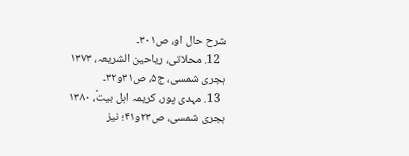شرح‌ حال او، ص۳۰۱۔
  12. محلاتی، ریاحین الشریعہ، ۱۳۷۳ ہجری شمسی، ج۵، ص۳۱و۳۲۔
  13. مہدی ‌پور، کریمہ اہل بیتؑ، ۱۳۸۰ ہجری شمسی، ص۲۳و۴۱؛ نیز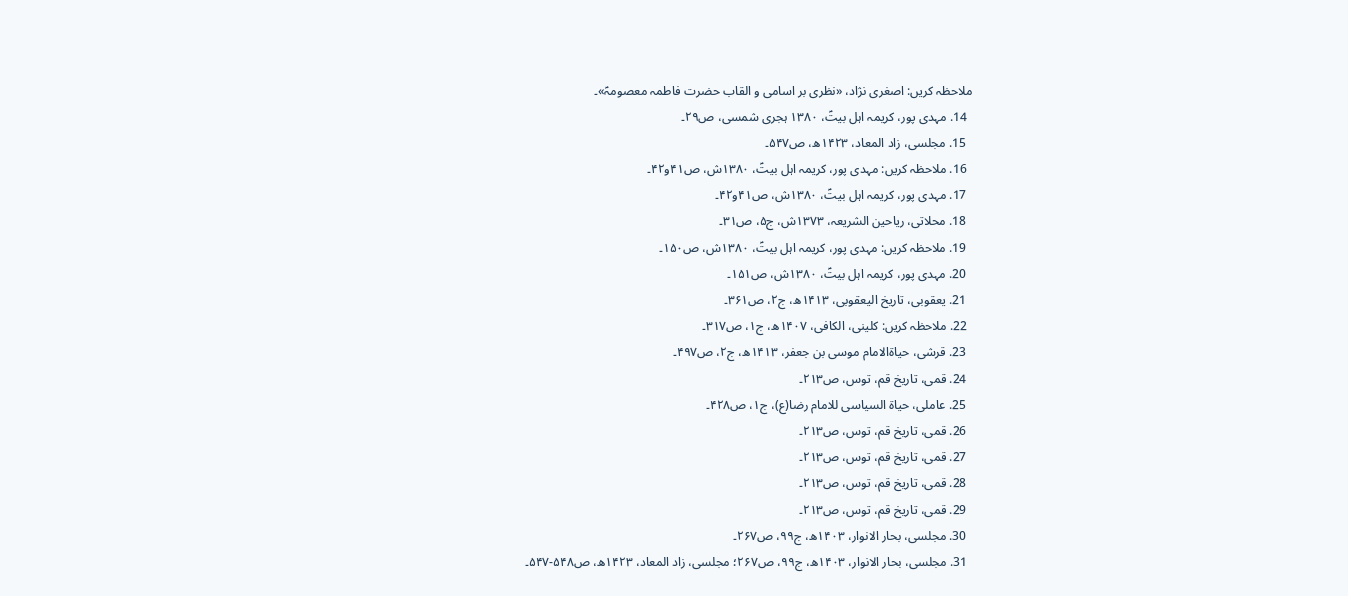ملاحظہ کریں: اصغری‌ نژاد، «نظرى بر اسامى و القاب حضرت فاطمہ معصومہؑ»۔
  14. مہدی‌ پور، کریمہ اہل بیتؑ، ۱۳۸۰ ہجری شمسی، ص۲۹۔
  15. مجلسی، زاد المعاد، ۱۴۲۳ھ، ص۵۴۷۔
  16. ملاحظہ کریں: مہدی‌ پور، کریمہ اہل بیتؑ، ۱۳۸۰ش، ص۴۱و۴۲۔
  17. مہدی‌ پور، کریمہ اہل بیتؑ، ۱۳۸۰ش، ص۴۱و۴۲۔
  18. محلاتی، ریاحین الشریعہ، ۱۳۷۳ش، ج۵، ص۳۱۔
  19. ملاحظہ کریں: مہدی‌ پور، کریمہ اہل بیتؑ، ۱۳۸۰ش، ص۱۵۰۔
  20. مہدی ‌پور، کریمہ اہل بیتؑ، ۱۳۸۰ش، ص۱۵۱۔
  21. یعقوبی، تاریخ الیعقوبی، ۱۴۱۳ھ، ج۲، ص۳۶۱۔
  22. ملاحظہ کریں: کلینی، الکافی، ۱۴۰۷ھ، ج۱، ص۳۱۷۔
  23. قرشی، حیاةالامام موسی بن جعفر، ۱۴۱۳ھ، ج۲، ص۴۹۷۔
  24. قمی، تاریخ قم، توس، ص۲۱۳۔
  25. عاملی، حیاة السیاسی للامام رضا(ع)، ج۱، ص۴۲۸۔
  26. قمی، تاریخ قم، توس، ص۲۱۳۔
  27. قمی، تاریخ قم، توس، ص۲۱۳۔
  28. قمی، تاریخ قم، توس، ص۲۱۳۔
  29. قمی، تاریخ قم، توس، ص۲۱۳۔
  30. مجلسی، بحار الانوار، ۱۴۰۳ھ، ج۹۹، ص۲۶۷۔
  31. مجلسی، بحار الانوار، ۱۴۰۳ھ، ج۹۹، ص۲۶۷؛ مجلسی، زاد المعاد، ۱۴۲۳ھ، ص۵۴۸-۵۴۷۔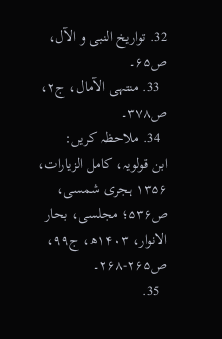32. تواریخ النبی و الآل، ص۶۵۔
  33. منتہی الآمال، ج۲، ص۳۷۸۔
  34. ملاحظہ کریں: ابن ‌قولویہ، کامل‌ الزیارات، ۱۳۵۶ ہجری شمسی، ص۵۳۶؛ مجلسی، بحار الانوار، ۱۴۰۳ھ، ج۹۹، ص۲۶۵-۲۶۸۔
  35.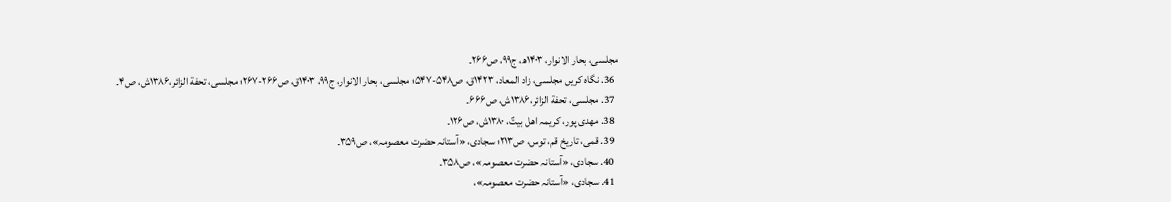مجلسی، بحار الانوار، ۱۴۰۳ھ، ج۹۹، ص۲۶۶۔
  36. نگاه کریں مجلسی، زاد المعاد، ۱۴۲۳ق، ص۵۴۸-۵۴۷؛ مجلسی، بحار الانوار، ج۹۹، ۱۴۰۳ق، ص۲۶۶-۲۶۷؛ مجلسی،‌ تحفة الزائر،‌۱۳۸۶ش، ص۴۔
  37. مجلسی،‌ تحفة الزائر،‌۱۳۸۶ش، ص۶۶۶۔
  38. مهدی ‌پور، کریمہ اهل بیتؑ، ۱۳۸۰ش، ص۱۲۶۔
  39. قمی، تاریخ قم، توس، ص۲۱۳؛ سجادی، «آستانہ حضرت معصومہ»، ص۳۵۹۔
  40. سجادی، «آستانہ حضرت معصومہ»، ص۳۵۸۔
  41. سجادی، «آستانہ حضرت معصومہ»،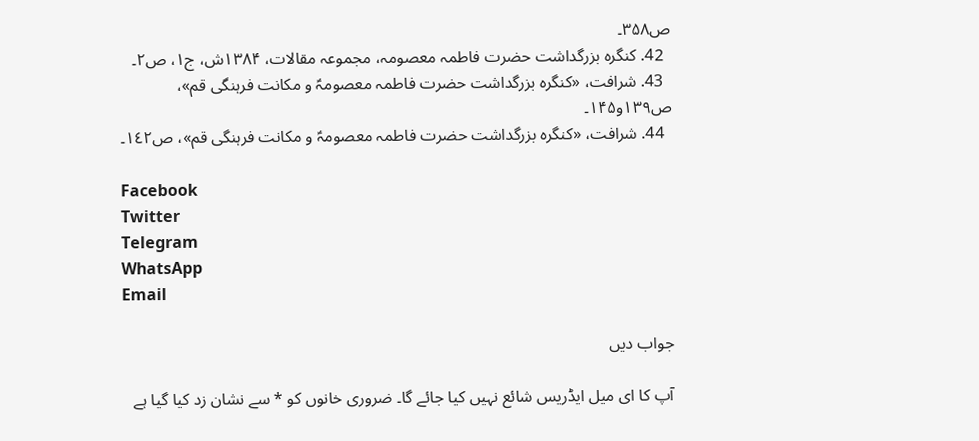ص۳۵۸۔
  42. کنگرہ بزرگداشت حضرت فاطمہ معصومہ، مجموعہ مقالات، ۱۳۸۴ش، ج۱، ص۲۔
  43. شرافت، «کنگرہ بزرگداشت حضرت فاطمہ معصومہؑ و مکانت فرہنگی قم»، ص۱۳۹و۱۴۵۔
  44. شرافت، «کنگرہ بزرگداشت حضرت فاطمہ معصومہؑ و مکانت فرہنگی قم»، ص١٤٢۔

Facebook
Twitter
Telegram
WhatsApp
Email

جواب دیں

آپ کا ای میل ایڈریس شائع نہیں کیا جائے گا۔ ضروری خانوں کو * سے نشان زد کیا گیا ہے